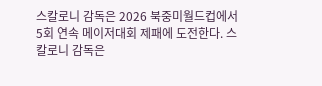스칼로니 감독은 2026 북중미월드컵에서 5회 연속 메이저대회 제패에 도전한다. 스칼로니 감독은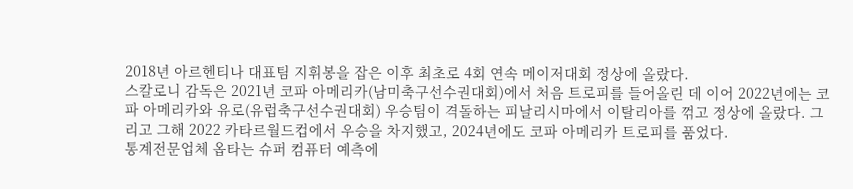2018년 아르헨티나 대표팀 지휘봉을 잡은 이후 최초로 4회 연속 메이저대회 정상에 올랐다.
스칼로니 감독은 2021년 코파 아메리카(남미축구선수권대회)에서 처음 트로피를 들어올린 데 이어 2022년에는 코파 아메리카와 유로(유럽축구선수권대회) 우승팀이 격돌하는 피날리시마에서 이탈리아를 꺾고 정상에 올랐다. 그리고 그해 2022 카타르월드컵에서 우승을 차지했고, 2024년에도 코파 아메리카 트로피를 품었다.
통계전문업체 옵타는 슈퍼 컴퓨터 예측에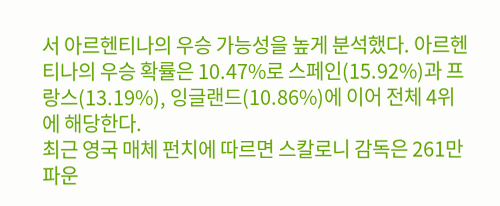서 아르헨티나의 우승 가능성을 높게 분석했다. 아르헨티나의 우승 확률은 10.47%로 스페인(15.92%)과 프랑스(13.19%), 잉글랜드(10.86%)에 이어 전체 4위에 해당한다.
최근 영국 매체 펀치에 따르면 스칼로니 감독은 261만 파운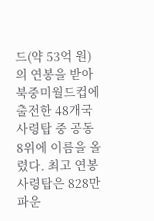드(약 53억 원)의 연봉을 받아 북중미월드컵에 출전한 48개국 사령탑 중 공동 8위에 이름을 올렸다. 최고 연봉 사령탑은 828만 파운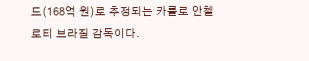드(168억 원)로 추정되는 카를로 안첼로티 브라질 감독이다.